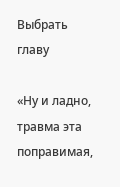Выбрать главу

«Ну и ладно, травма эта поправимая,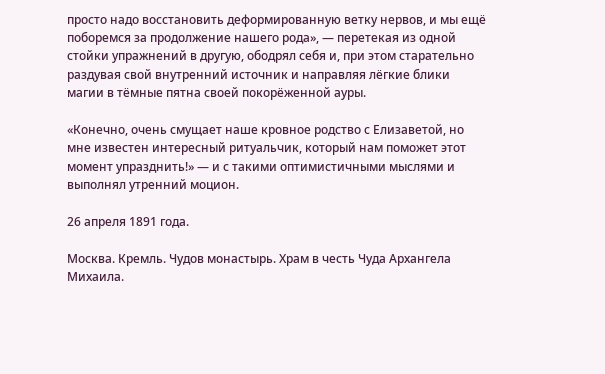просто надо восстановить деформированную ветку нервов, и мы ещё поборемся за продолжение нашего рода», — перетекая из одной стойки упражнений в другую, ободрял себя и, при этом старательно раздувая свой внутренний источник и направляя лёгкие блики магии в тёмные пятна своей покорёженной ауры.

«Конечно, очень смущает наше кровное родство с Елизаветой, но мне известен интересный ритуальчик, который нам поможет этот момент упразднить!» — и с такими оптимистичными мыслями и выполнял утренний моцион.

26 апреля 1891 года.

Москва. Кремль. Чудов монастырь. Храм в честь Чуда Архангела Михаила.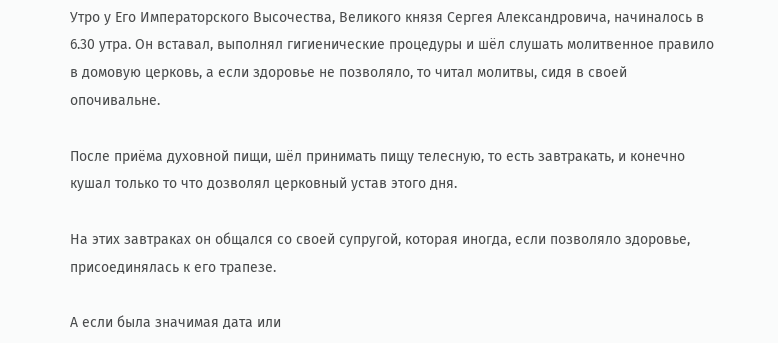Утро у Его Императорского Высочества, Великого князя Сергея Александровича, начиналось в 6.30 утра. Он вставал, выполнял гигиенические процедуры и шёл слушать молитвенное правило в домовую церковь, а если здоровье не позволяло, то читал молитвы, сидя в своей опочивальне.

После приёма духовной пищи, шёл принимать пищу телесную, то есть завтракать, и конечно кушал только то что дозволял церковный устав этого дня.

На этих завтраках он общался со своей супругой, которая иногда, если позволяло здоровье, присоединялась к его трапезе.

А если была значимая дата или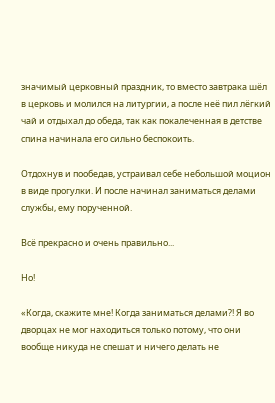значимый церковный праздник, то вместо завтрака шёл в церковь и молился на литургии, а после неё пил лёгкий чай и отдыхал до обеда, так как покалеченная в детстве спина начинала его сильно беспокоить.

Отдохнув и пообедав, устраивал себе небольшой моцион в виде прогулки. И после начинал заниматься делами службы, ему порученной.

Всё прекрасно и очень правильно...

Но!

«Когда, скажите мне! Когда заниматься делами?! Я во дворцах не мог находиться только потому, что они вообще никуда не спешат и ничего делать не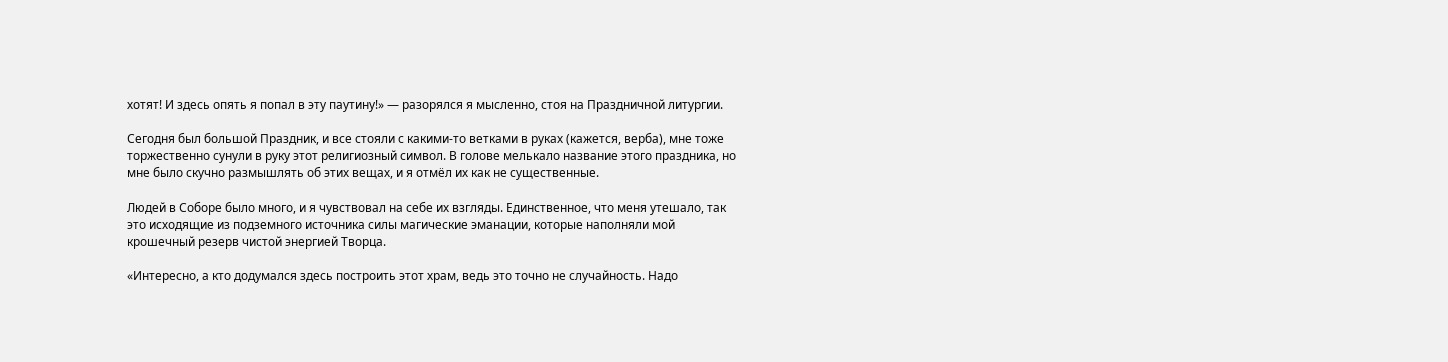хотят! И здесь опять я попал в эту паутину!» — разорялся я мысленно, стоя на Праздничной литургии.

Сегодня был большой Праздник, и все стояли с какими-то ветками в руках (кажется, верба), мне тоже торжественно сунули в руку этот религиозный символ. В голове мелькало название этого праздника, но мне было скучно размышлять об этих вещах, и я отмёл их как не существенные.

Людей в Соборе было много, и я чувствовал на себе их взгляды. Единственное, что меня утешало, так это исходящие из подземного источника силы магические эманации, которые наполняли мой крошечный резерв чистой энергией Творца.

«Интересно, а кто додумался здесь построить этот храм, ведь это точно не случайность. Надо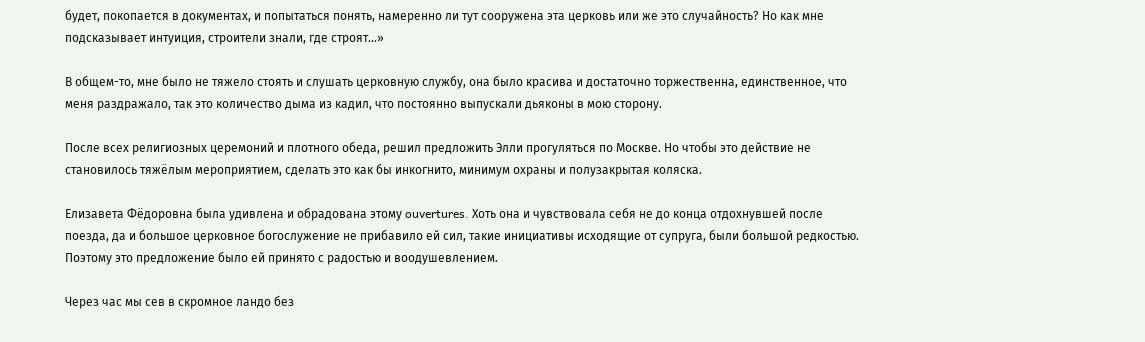будет, покопается в документах, и попытаться понять, намеренно ли тут сооружена эта церковь или же это случайность? Но как мне подсказывает интуиция, строители знали, где строят…»

В общем-то, мне было не тяжело стоять и слушать церковную службу, она было красива и достаточно торжественна, единственное, что меня раздражало, так это количество дыма из кадил, что постоянно выпускали дьяконы в мою сторону.

После всех религиозных церемоний и плотного обеда, решил предложить Элли прогуляться по Москве. Но чтобы это действие не становилось тяжёлым мероприятием, сделать это как бы инкогнито, минимум охраны и полузакрытая коляска.

Елизавета Фёдоровна была удивлена и обрадована этому ouvertures. Хоть она и чувствовала себя не до конца отдохнувшей после поезда, да и большое церковное богослужение не прибавило ей сил, такие инициативы исходящие от супруга, были большой редкостью. Поэтому это предложение было ей принято с радостью и воодушевлением.

Через час мы сев в скромное ландо без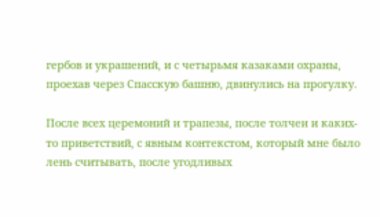гербов и украшений, и с четырьмя казаками охраны, проехав через Спасскую башню, двинулись на прогулку.

После всех церемоний и трапезы, после толчеи и каких-то приветствий, с явным контекстом, который мне было лень считывать, после угодливых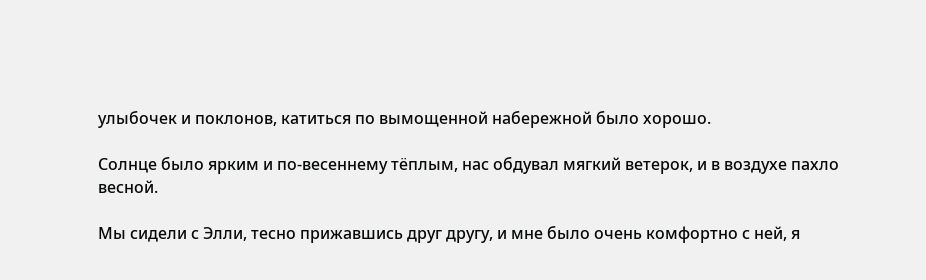улыбочек и поклонов, катиться по вымощенной набережной было хорошо.

Солнце было ярким и по-весеннему тёплым, нас обдувал мягкий ветерок, и в воздухе пахло весной.

Мы сидели с Элли, тесно прижавшись друг другу, и мне было очень комфортно с ней, я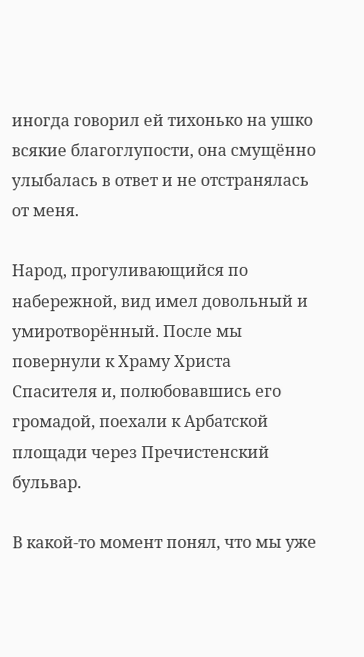иногда говорил ей тихонько на ушко всякие благоглупости, она смущённо улыбалась в ответ и не отстранялась от меня.

Народ, прогуливающийся по набережной, вид имел довольный и умиротворённый. После мы повернули к Храму Христа Спасителя и, полюбовавшись его громадой, поехали к Арбатской площади через Пречистенский бульвар.

В какой-то момент понял, что мы уже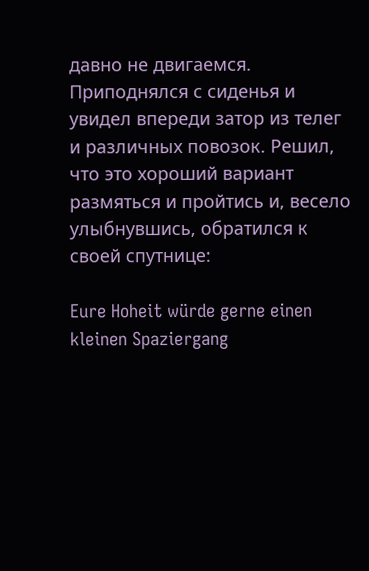давно не двигаемся. Приподнялся с сиденья и увидел впереди затор из телег и различных повозок. Решил, что это хороший вариант размяться и пройтись и, весело улыбнувшись, обратился к своей спутнице:

Eure Hoheit würde gerne einen kleinen Spaziergang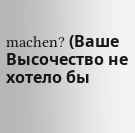machen? (Ваше Высочество не хотело бы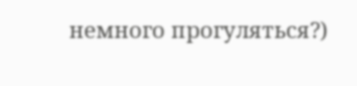немного прогуляться?)